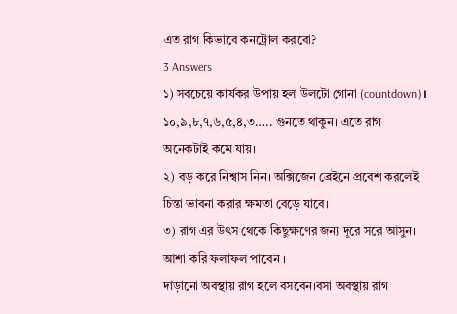এত রাগ কিভাবে কনট্রোল করবো?
3 Answers
১) সবচেয়ে কার্যকর উপায় হল উলটো গোনা (countdown)। ১০,৯,৮,৭,৬,৫,৪,৩….. গুনতে থাকুন। এতে রাগ অনেকটাই কমে যায়।
২) বড় করে নিশ্বাস নিন। অক্সিজেন ব্রেইনে প্রবেশ করলেই চিন্তা ভাবনা করার ক্ষমতা বেড়ে যাবে।
৩) রাগ এর উৎস থেকে কিছুক্ষণের জন্য দূরে সরে আসুন।
আশা করি ফলাফল পাবেন ।
দাড়ানো অবস্থায় রাগ হলে বসবেন।বসা অবস্থায় রাগ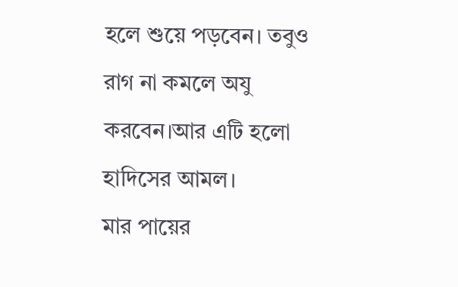হলে শুয়ে পড়বেন। তবুও রাগ না কমলে অযু করবেন।আর এটি হলো হাদিসের আমল।
মার পায়ের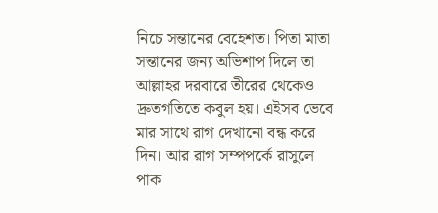নিচে সন্তানের বেহেশত। পিতা মাতা সন্তানের জন্য অভিশাপ দিলে তা আল্লাহর দরবারে তীরের থেকেও দ্রুতগতিতে কবুল হয়। এইসব ভেবে মার সাথে রাগ দেখানো বন্ধ করে দিন। আর রাগ সম্পপর্কে রাসুলে পাক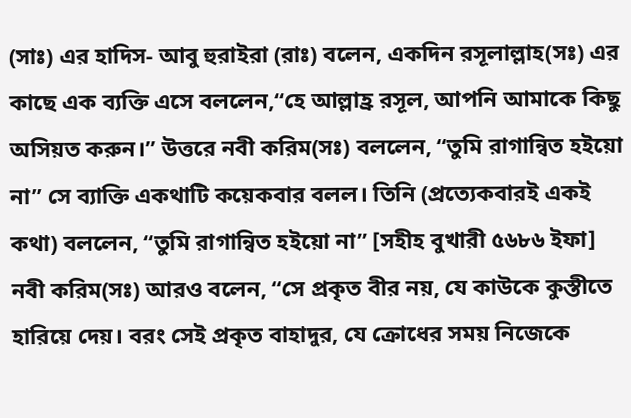(সাঃ) এর হাদিস- আবু হুরাইরা (রাঃ) বলেন, একদিন রসূলাল্লাহ(সঃ) এর কাছে এক ব্যক্তি এসে বললেন,“হে আল্লাহ্র রসূল, আপনি আমাকে কিছু অসিয়ত করুন।” উত্তরে নবী করিম(সঃ) বললেন, “তুমি রাগান্বিত হইয়ো না” সে ব্যাক্তি একথাটি কয়েকবার বলল। তিনি (প্রত্যেকবারই একই কথা) বললেন, “তুমি রাগান্বিত হইয়ো না” [সহীহ বুখারী ৫৬৮৬ ইফা] নবী করিম(সঃ) আরও বলেন, “সে প্রকৃত বীর নয়, যে কাউকে কুস্তীতে হারিয়ে দেয়। বরং সেই প্রকৃত বাহাদুর, যে ক্রোধের সময় নিজেকে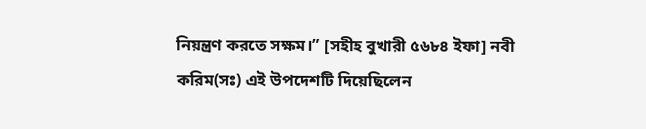নিয়ন্ত্রণ করতে সক্ষম।” [সহীহ বুখারী ৫৬৮৪ ইফা] নবী করিম(সঃ) এই উপদেশটি দিয়েছিলেন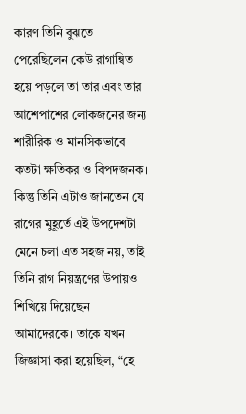কারণ তিনি বুঝতে পেরেছিলেন কেউ রাগান্বিত হয়ে পড়লে তা তার এবং তার আশেপাশের লোকজনের জন্য শারীরিক ও মানসিকভাবে কতটা ক্ষতিকর ও বিপদজনক। কিন্তু তিনি এটাও জানতেন যে রাগের মুহূর্তে এই উপদেশটা মেনে চলা এত সহজ নয়, তাই তিনি রাগ নিয়ন্ত্রণের উপায়ও শিখিয়ে দিয়েছেন আমাদেরকে। তাকে যখন জিজ্ঞাসা করা হয়েছিল, “হে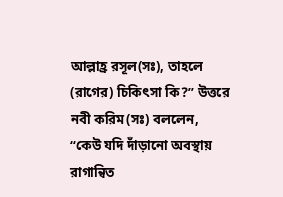আল্লাহ্র রসূল(সঃ), তাহলে (রাগের) চিকিৎসা কি?” উত্তরে নবী করিম(সঃ) বললেন, “কেউ যদি দাঁড়ানো অবস্থায় রাগান্বিত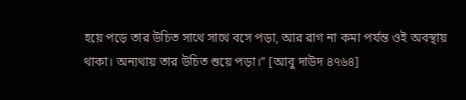হয়ে পড়ে তার উচিত সাথে সাথে বসে পড়া, আর রাগ না কমা পর্যন্ত ওই অবস্থায় থাকা। অন্যথায় তার উচিত শুয়ে পড়া।” [আবু দাউদ ৪৭৬৪]